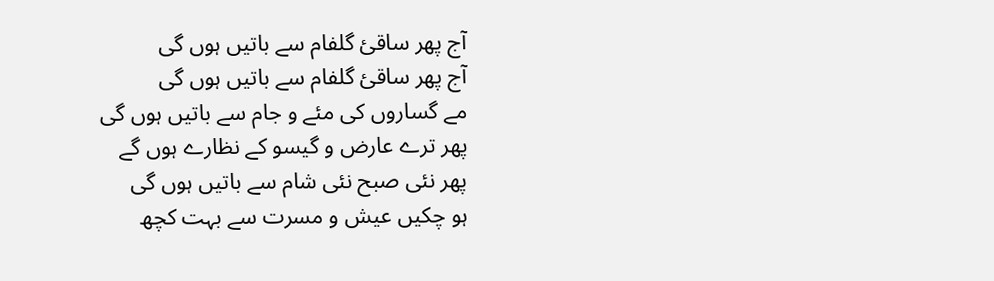آج پھر ساقیٔ گلفام سے باتیں ہوں گی
آج پھر ساقیٔ گلفام سے باتیں ہوں گی
مے گساروں کی مئے و جام سے باتیں ہوں گی
پھر ترے عارض و گیسو کے نظارے ہوں گے
پھر نئی صبح نئی شام سے باتیں ہوں گی
ہو چکیں عیش و مسرت سے بہت کچھ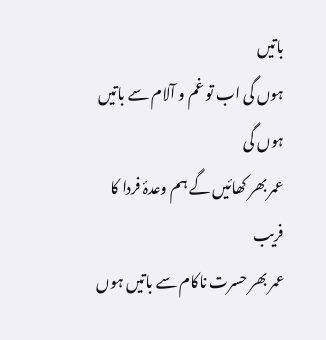باتیں
ہوں گی اب تو غم و آلام سے باتیں ہوں گی
عمر بھر کھائیں گے ہم وعدۂ فردا کا فریب
عمر بھر حسرت ناکام سے باتیں ہوں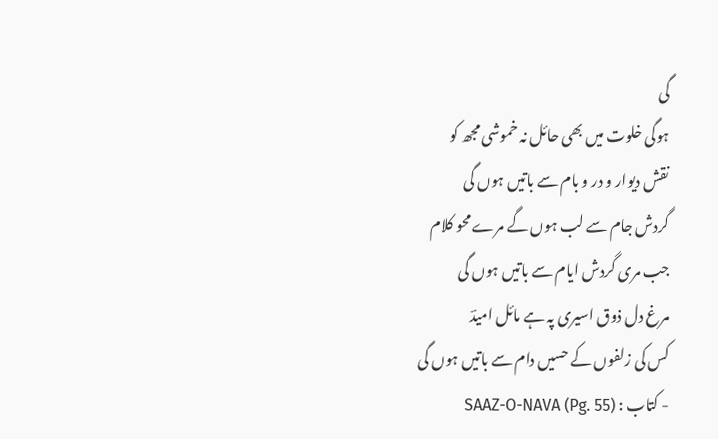گی
ہوگی خلوت میں بھی حائل نہ خموشی مجھ کو
نقش دیوار و در و بام سے باتیں ہوں گی
گردش جام سے لب ہوں گے مرے محو کلام
جب مری گردش ایام سے باتیں ہوں گی
مرغ دل ذوق اسیری پہ ہے مائل امیدؔ
کس کی زلفوں کے حسیں دام سے باتیں ہوں گی
- کتاب : SAAZ-O-NAVA (Pg. 55)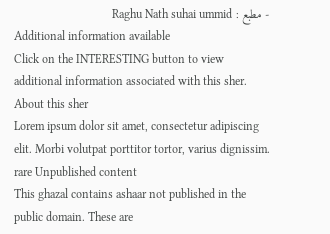- مطبع : Raghu Nath suhai ummid
Additional information available
Click on the INTERESTING button to view additional information associated with this sher.
About this sher
Lorem ipsum dolor sit amet, consectetur adipiscing elit. Morbi volutpat porttitor tortor, varius dignissim.
rare Unpublished content
This ghazal contains ashaar not published in the public domain. These are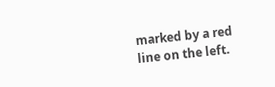marked by a red line on the left.